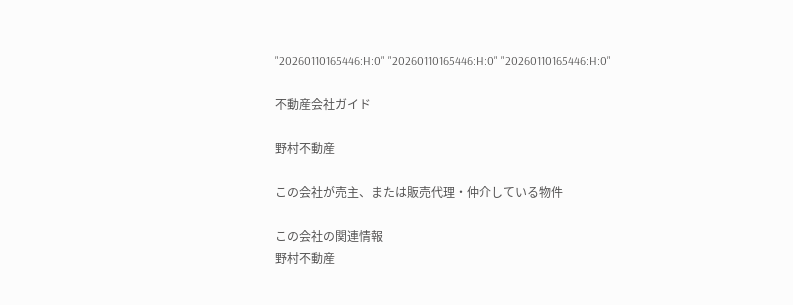"20260110165446:H:0" "20260110165446:H:0" "20260110165446:H:0"

不動産会社ガイド

野村不動産

この会社が売主、または販売代理・仲介している物件

この会社の関連情報
野村不動産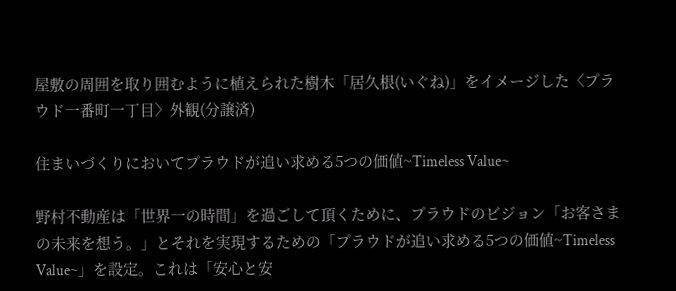屋敷の周囲を取り囲むように植えられた樹木「居久根(いぐね)」をイメージした〈プラウド一番町一丁目〉外観(分譲済)

住まいづくりにおいてプラウドが追い求める5つの価値~Timeless Value~

野村不動産は「世界一の時間」を過ごして頂くために、プラウドのビジョン「お客さまの未来を想う。」とそれを実現するための「プラウドが追い求める5つの価値~Timeless Value~」を設定。これは「安心と安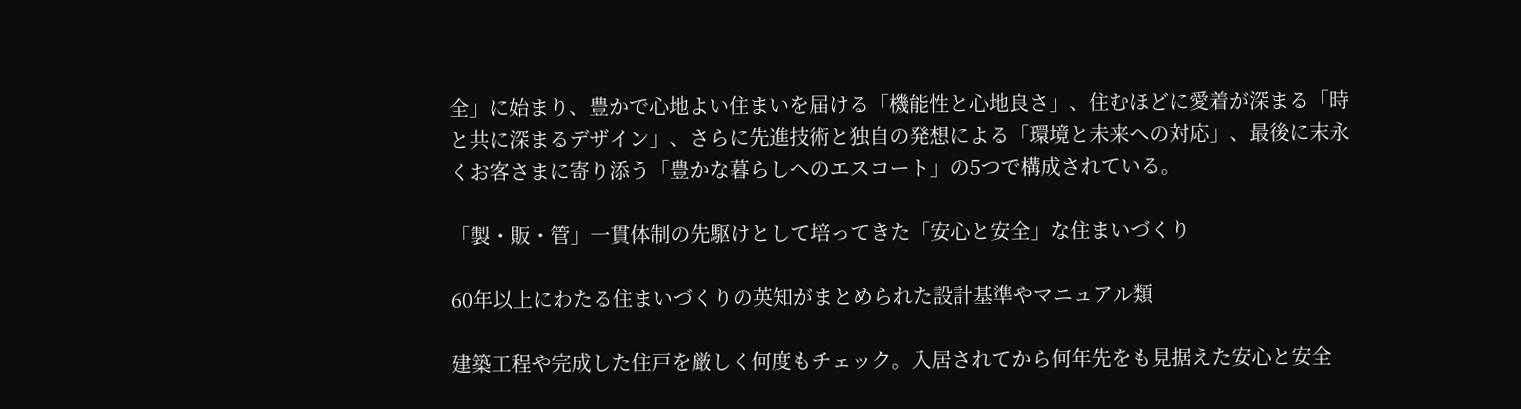全」に始まり、豊かで心地よい住まいを届ける「機能性と心地良さ」、住むほどに愛着が深まる「時と共に深まるデザイン」、さらに先進技術と独自の発想による「環境と未来への対応」、最後に末永くお客さまに寄り添う「豊かな暮らしへのエスコート」の5つで構成されている。

「製・販・管」一貫体制の先駆けとして培ってきた「安心と安全」な住まいづくり

60年以上にわたる住まいづくりの英知がまとめられた設計基準やマニュアル類

建築工程や完成した住戸を厳しく何度もチェック。入居されてから何年先をも見据えた安心と安全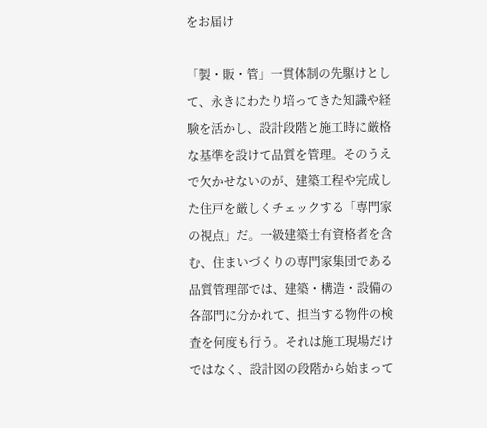をお届け

「製・販・管」一貫体制の先駆けとして、永きにわたり培ってきた知識や経験を活かし、設計段階と施工時に厳格な基準を設けて品質を管理。そのうえで欠かせないのが、建築工程や完成した住戸を厳しくチェックする「専門家の視点」だ。一級建築士有資格者を含む、住まいづくりの専門家集団である品質管理部では、建築・構造・設備の各部門に分かれて、担当する物件の検査を何度も行う。それは施工現場だけではなく、設計図の段階から始まって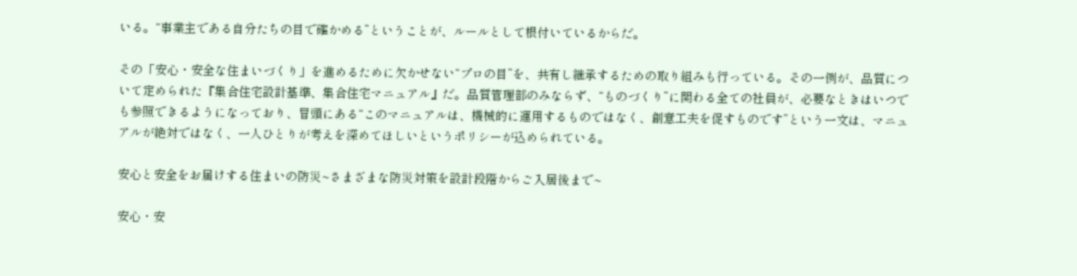いる。“事業主である自分たちの目で確かめる”ということが、ルールとして根付いているからだ。

その「安心・安全な住まいづくり」を進めるために欠かせない“プロの目”を、共有し継承するための取り組みも行っている。その一例が、品質について定められた『集合住宅設計基準、集合住宅マニュアル』だ。品質管理部のみならず、“ものづくり”に関わる全ての社員が、必要なときはいつでも参照できるようになっており、冒頭にある“このマニュアルは、機械的に運用するものではなく、創意工夫を促すものです”という一文は、マニュアルが絶対ではなく、一人ひとりが考えを深めてほしいというポリシーが込められている。

安心と安全をお届けする住まいの防災~さまざまな防災対策を設計段階からご入居後まで~

安心・安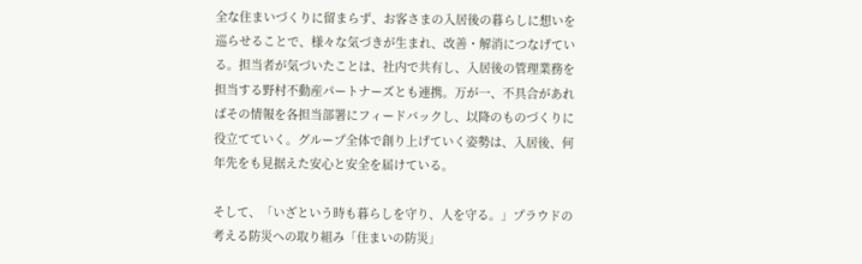全な住まいづくりに留まらず、お客さまの入居後の暮らしに想いを巡らせることで、様々な気づきが生まれ、改善・解消につなげている。担当者が気づいたことは、社内で共有し、入居後の管理業務を担当する野村不動産パートナーズとも連携。万が一、不具合があればその情報を各担当部署にフィードバックし、以降のものづくりに役立てていく。グループ全体で創り上げていく姿勢は、入居後、何年先をも見据えた安心と安全を届けている。

そして、「いざという時も暮らしを守り、人を守る。」プラウドの考える防災への取り組み「住まいの防災」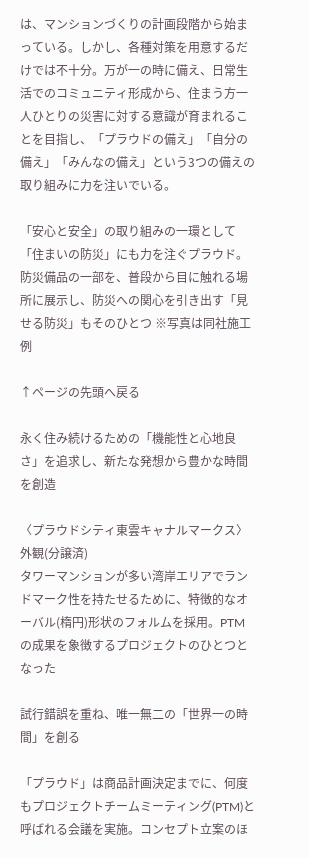は、マンションづくりの計画段階から始まっている。しかし、各種対策を用意するだけでは不十分。万が一の時に備え、日常生活でのコミュニティ形成から、住まう方一人ひとりの災害に対する意識が育まれることを目指し、「プラウドの備え」「自分の備え」「みんなの備え」という3つの備えの取り組みに力を注いでいる。

「安心と安全」の取り組みの一環として「住まいの防災」にも力を注ぐプラウド。防災備品の一部を、普段から目に触れる場所に展示し、防災への関心を引き出す「見せる防災」もそのひとつ ※写真は同社施工例

↑ページの先頭へ戻る

永く住み続けるための「機能性と心地良さ」を追求し、新たな発想から豊かな時間を創造

〈プラウドシティ東雲キャナルマークス〉外観(分譲済)
タワーマンションが多い湾岸エリアでランドマーク性を持たせるために、特徴的なオーバル(楕円)形状のフォルムを採用。PTMの成果を象徴するプロジェクトのひとつとなった

試行錯誤を重ね、唯一無二の「世界一の時間」を創る

「プラウド」は商品計画決定までに、何度もプロジェクトチームミーティング(PTM)と呼ばれる会議を実施。コンセプト立案のほ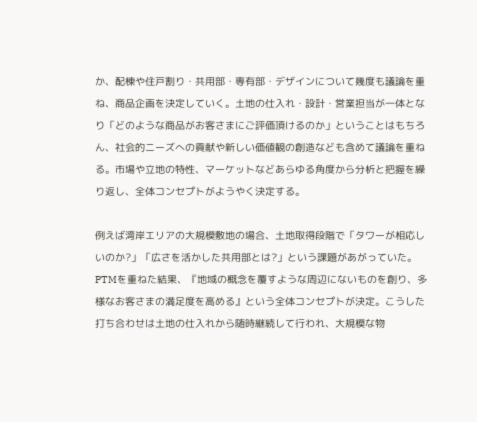か、配棟や住戸割り・共用部・専有部・デザインについて幾度も議論を重ね、商品企画を決定していく。土地の仕入れ・設計・営業担当が一体となり「どのような商品がお客さまにご評価頂けるのか」ということはもちろん、社会的ニーズへの貢献や新しい価値観の創造なども含めて議論を重ねる。市場や立地の特性、マーケットなどあらゆる角度から分析と把握を繰り返し、全体コンセプトがようやく決定する。

例えば湾岸エリアの大規模敷地の場合、土地取得段階で「タワーが相応しいのか?」「広さを活かした共用部とは?」という課題があがっていた。PTMを重ねた結果、『地域の概念を覆すような周辺にないものを創り、多様なお客さまの満足度を高める』という全体コンセプトが決定。こうした打ち合わせは土地の仕入れから随時継続して行われ、大規模な物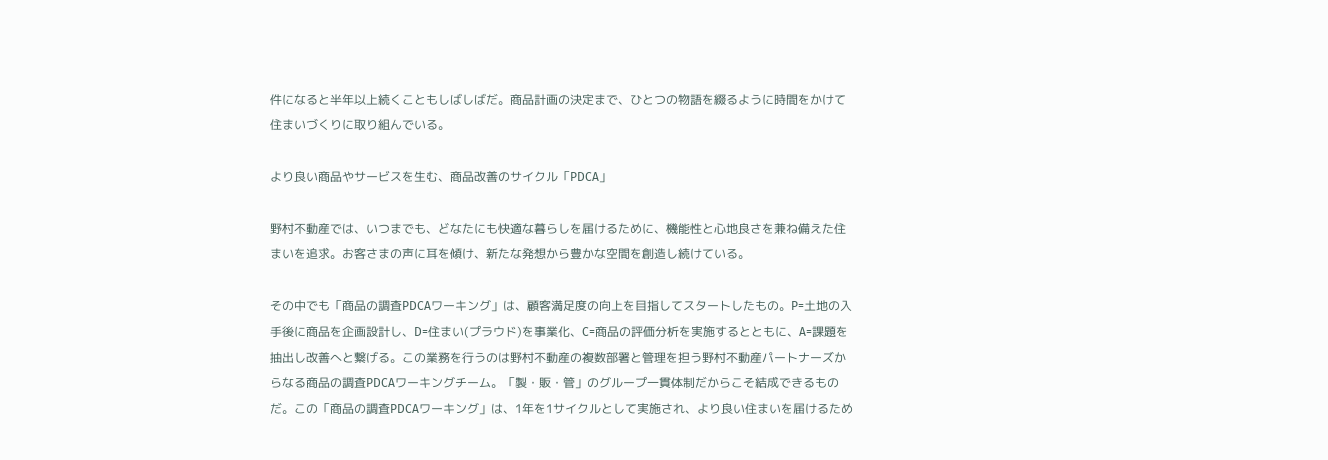件になると半年以上続くこともしばしばだ。商品計画の決定まで、ひとつの物語を綴るように時間をかけて住まいづくりに取り組んでいる。

より良い商品やサービスを生む、商品改善のサイクル「PDCA」

野村不動産では、いつまでも、どなたにも快適な暮らしを届けるために、機能性と心地良さを兼ね備えた住まいを追求。お客さまの声に耳を傾け、新たな発想から豊かな空間を創造し続けている。

その中でも「商品の調査PDCAワーキング」は、顧客満足度の向上を目指してスタートしたもの。P=土地の入手後に商品を企画設計し、D=住まい(プラウド)を事業化、C=商品の評価分析を実施するとともに、A=課題を抽出し改善へと繋げる。この業務を行うのは野村不動産の複数部署と管理を担う野村不動産パートナーズからなる商品の調査PDCAワーキングチーム。「製・販・管」のグループ一貫体制だからこそ結成できるものだ。この「商品の調査PDCAワーキング」は、1年を1サイクルとして実施され、より良い住まいを届けるため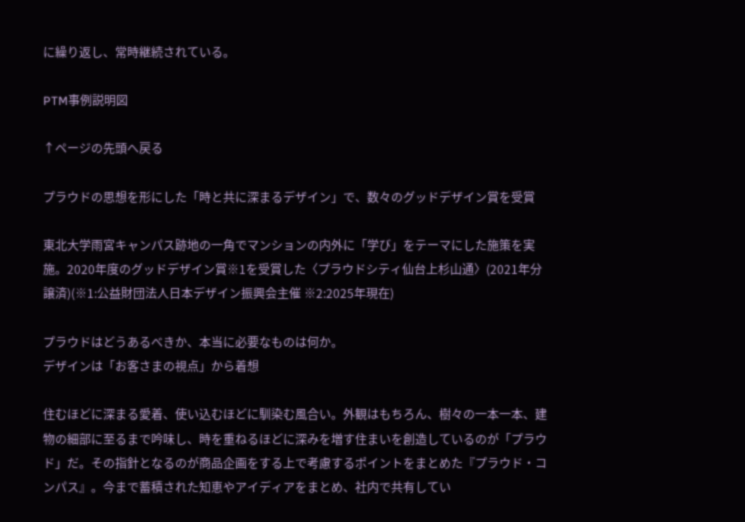に繰り返し、常時継続されている。

PTM事例説明図

↑ページの先頭へ戻る

プラウドの思想を形にした「時と共に深まるデザイン」で、数々のグッドデザイン賞を受賞

東北大学雨宮キャンパス跡地の一角でマンションの内外に「学び」をテーマにした施策を実施。2020年度のグッドデザイン賞※1を受賞した〈プラウドシティ仙台上杉山通〉(2021年分譲済)(※1:公益財団法人日本デザイン振興会主催 ※2:2025年現在)

プラウドはどうあるべきか、本当に必要なものは何か。
デザインは「お客さまの視点」から着想

住むほどに深まる愛着、使い込むほどに馴染む風合い。外観はもちろん、樹々の一本一本、建物の細部に至るまで吟味し、時を重ねるほどに深みを増す住まいを創造しているのが「プラウド」だ。その指針となるのが商品企画をする上で考慮するポイントをまとめた『プラウド・コンパス』。今まで蓄積された知恵やアイディアをまとめ、社内で共有してい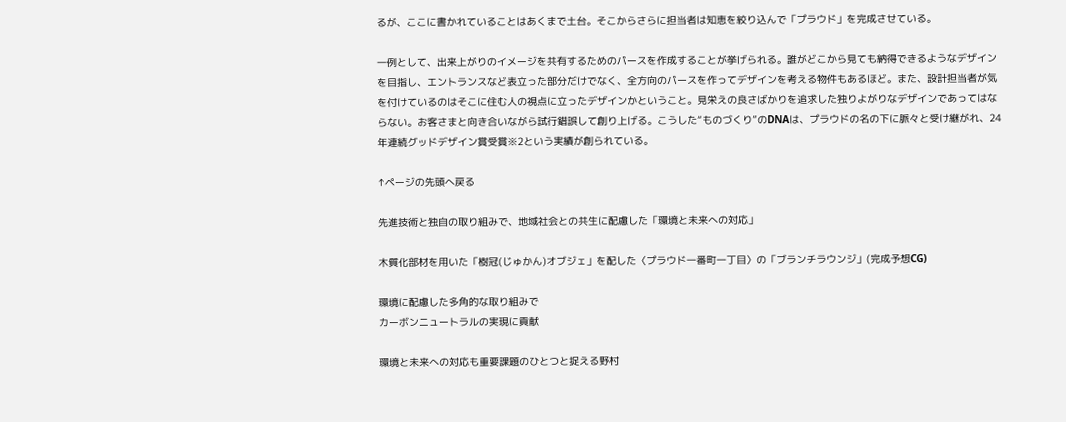るが、ここに書かれていることはあくまで土台。そこからさらに担当者は知恵を絞り込んで「プラウド」を完成させている。

一例として、出来上がりのイメージを共有するためのパースを作成することが挙げられる。誰がどこから見ても納得できるようなデザインを目指し、エントランスなど表立った部分だけでなく、全方向のパースを作ってデザインを考える物件もあるほど。また、設計担当者が気を付けているのはそこに住む人の視点に立ったデザインかということ。見栄えの良さばかりを追求した独りよがりなデザインであってはならない。お客さまと向き合いながら試行錯誤して創り上げる。こうした“ものづくり”のDNAは、プラウドの名の下に脈々と受け継がれ、24年連続グッドデザイン賞受賞※2という実績が創られている。

↑ページの先頭へ戻る

先進技術と独自の取り組みで、地域社会との共生に配慮した「環境と未来への対応」

木質化部材を用いた「樹冠(じゅかん)オブジェ」を配した〈プラウド一番町一丁目〉の「ブランチラウンジ」(完成予想CG)

環境に配慮した多角的な取り組みで
カーボンニュートラルの実現に貢献

環境と未来への対応も重要課題のひとつと捉える野村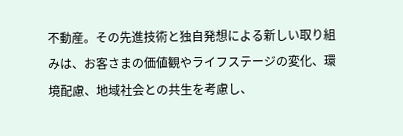不動産。その先進技術と独自発想による新しい取り組みは、お客さまの価値観やライフステージの変化、環境配慮、地域社会との共生を考慮し、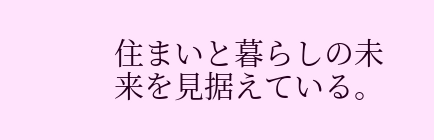住まいと暮らしの未来を見据えている。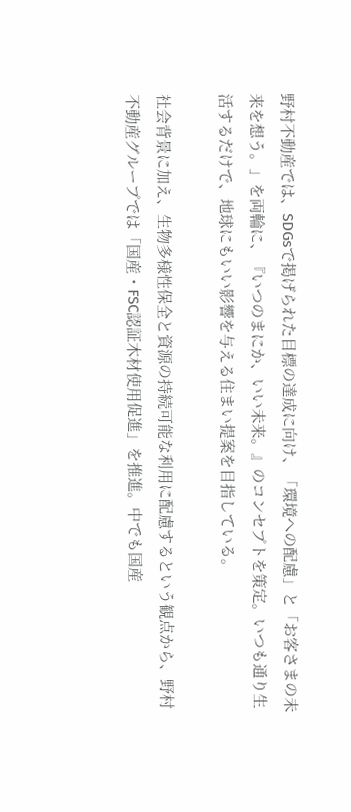野村不動産では、SDGsで掲げられた目標の達成に向け、「環境への配慮」と「お客さまの未来を想う。」を両輪に、『いつのまにか、いい未来。』のコンセプトを策定。いつも通り生活するだけで、地球にもいい影響を与える住まい提案を目指している。

社会背景に加え、生物多様性保全と資源の持続可能な利用に配慮するという観点から、野村不動産グループでは「国産・FSC認証木材使用促進」を推進。中でも国産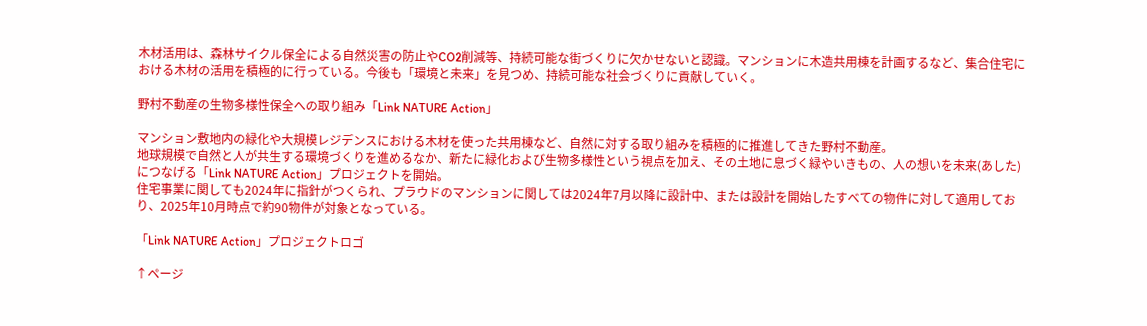木材活用は、森林サイクル保全による自然災害の防止やCO2削減等、持続可能な街づくりに欠かせないと認識。マンションに木造共用棟を計画するなど、集合住宅における木材の活用を積極的に行っている。今後も「環境と未来」を見つめ、持続可能な社会づくりに貢献していく。

野村不動産の生物多様性保全への取り組み「Link NATURE Action」

マンション敷地内の緑化や大規模レジデンスにおける木材を使った共用棟など、自然に対する取り組みを積極的に推進してきた野村不動産。
地球規模で自然と人が共生する環境づくりを進めるなか、新たに緑化および生物多様性という視点を加え、その土地に息づく緑やいきもの、人の想いを未来(あした)につなげる「Link NATURE Action」プロジェクトを開始。
住宅事業に関しても2024年に指針がつくられ、プラウドのマンションに関しては2024年7月以降に設計中、または設計を開始したすべての物件に対して適用しており、2025年10月時点で約90物件が対象となっている。

「Link NATURE Action」プロジェクトロゴ

↑ページ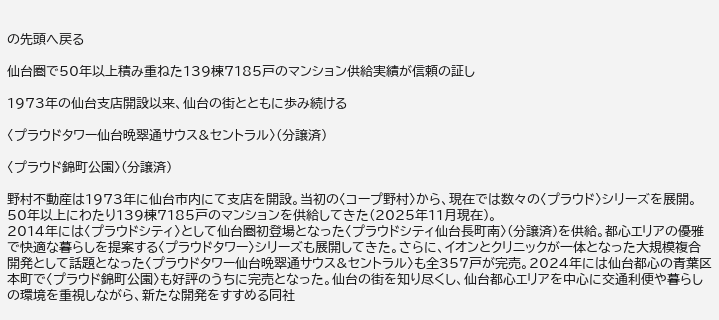の先頭へ戻る

仙台圏で50年以上積み重ねた139棟7185戸のマンション供給実績が信頼の証し

1973年の仙台支店開設以来、仙台の街とともに歩み続ける

〈プラウドタワー仙台晩翠通サウス&セントラル〉(分譲済)

〈プラウド錦町公園〉(分譲済)

野村不動産は1973年に仙台市内にて支店を開設。当初の〈コープ野村〉から、現在では数々の〈プラウド〉シリーズを展開。50年以上にわたり139棟7185戸のマンションを供給してきた(2025年11月現在)。
2014年には〈プラウドシティ〉として仙台圏初登場となった〈プラウドシティ仙台長町南〉(分譲済)を供給。都心エリアの優雅で快適な暮らしを提案する〈プラウドタワー〉シリーズも展開してきた。さらに、イオンとクリニックが一体となった大規模複合開発として話題となった〈プラウドタワー仙台晩翠通サウス&セントラル〉も全357戸が完売。2024年には仙台都心の青葉区本町で〈プラウド錦町公園〉も好評のうちに完売となった。仙台の街を知り尽くし、仙台都心エリアを中心に交通利便や暮らしの環境を重視しながら、新たな開発をすすめる同社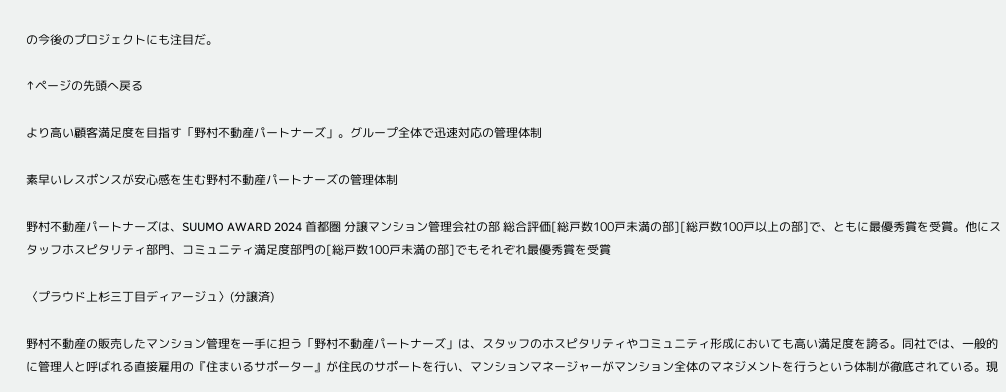の今後のプロジェクトにも注目だ。

↑ページの先頭へ戻る

より高い顧客満足度を目指す「野村不動産パートナーズ」。グループ全体で迅速対応の管理体制

素早いレスポンスが安心感を生む野村不動産パートナーズの管理体制

野村不動産パートナーズは、SUUMO AWARD 2024 首都圏 分譲マンション管理会社の部 総合評価[総戸数100戸未満の部][総戸数100戸以上の部]で、ともに最優秀賞を受賞。他にスタッフホスピタリティ部門、コミュニティ満足度部門の[総戸数100戸未満の部]でもそれぞれ最優秀賞を受賞

〈プラウド上杉三丁目ディアージュ〉(分譲済)

野村不動産の販売したマンション管理を一手に担う「野村不動産パートナーズ」は、スタッフのホスピタリティやコミュニティ形成においても高い満足度を誇る。同社では、一般的に管理人と呼ばれる直接雇用の『住まいるサポーター』が住民のサポートを行い、マンションマネージャーがマンション全体のマネジメントを行うという体制が徹底されている。現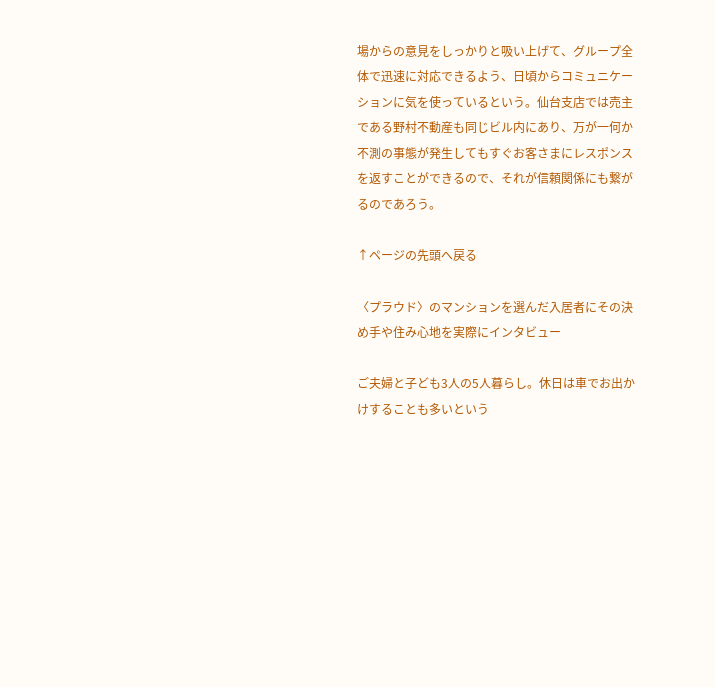場からの意見をしっかりと吸い上げて、グループ全体で迅速に対応できるよう、日頃からコミュニケーションに気を使っているという。仙台支店では売主である野村不動産も同じビル内にあり、万が一何か不測の事態が発生してもすぐお客さまにレスポンスを返すことができるので、それが信頼関係にも繋がるのであろう。

↑ページの先頭へ戻る

〈プラウド〉のマンションを選んだ入居者にその決め手や住み心地を実際にインタビュー

ご夫婦と子ども3人の5人暮らし。休日は車でお出かけすることも多いという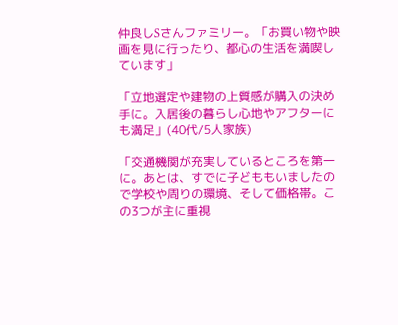仲良しSさんファミリー。「お買い物や映画を見に行ったり、都心の生活を満喫しています」

「立地選定や建物の上質感が購入の決め手に。入居後の暮らし心地やアフターにも満足」(40代/5人家族)

「交通機関が充実しているところを第一に。あとは、すでに子どももいましたので学校や周りの環境、そして価格帯。この3つが主に重視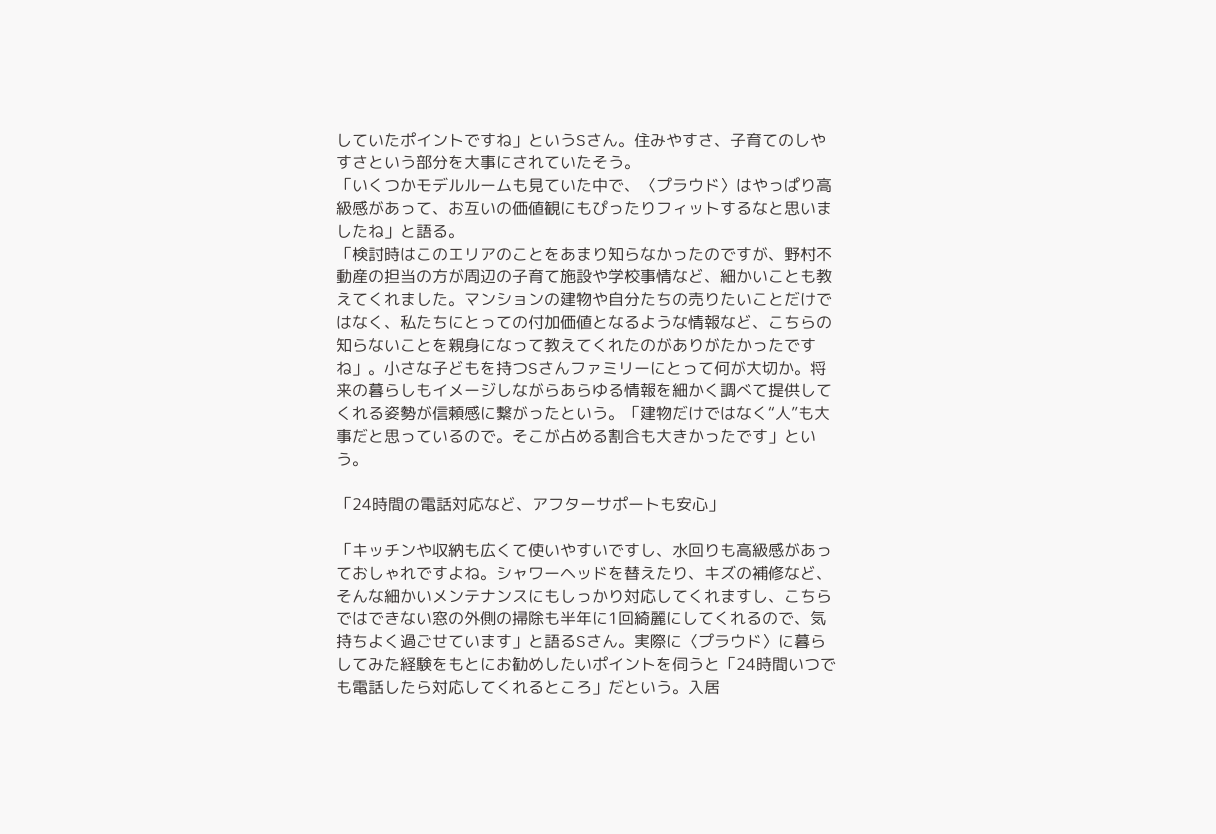していたポイントですね」というSさん。住みやすさ、子育てのしやすさという部分を大事にされていたそう。
「いくつかモデルルームも見ていた中で、〈プラウド〉はやっぱり高級感があって、お互いの価値観にもぴったりフィットするなと思いましたね」と語る。
「検討時はこのエリアのことをあまり知らなかったのですが、野村不動産の担当の方が周辺の子育て施設や学校事情など、細かいことも教えてくれました。マンションの建物や自分たちの売りたいことだけではなく、私たちにとっての付加価値となるような情報など、こちらの知らないことを親身になって教えてくれたのがありがたかったですね」。小さな子どもを持つSさんファミリーにとって何が大切か。将来の暮らしもイメージしながらあらゆる情報を細かく調べて提供してくれる姿勢が信頼感に繋がったという。「建物だけではなく“人”も大事だと思っているので。そこが占める割合も大きかったです」という。

「24時間の電話対応など、アフターサポートも安心」

「キッチンや収納も広くて使いやすいですし、水回りも高級感があっておしゃれですよね。シャワーヘッドを替えたり、キズの補修など、そんな細かいメンテナンスにもしっかり対応してくれますし、こちらではできない窓の外側の掃除も半年に1回綺麗にしてくれるので、気持ちよく過ごせています」と語るSさん。実際に〈プラウド〉に暮らしてみた経験をもとにお勧めしたいポイントを伺うと「24時間いつでも電話したら対応してくれるところ」だという。入居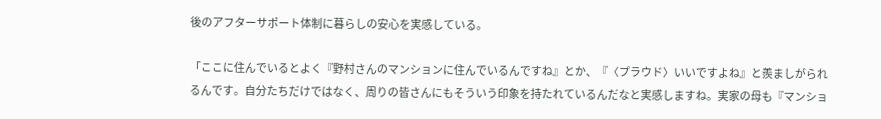後のアフターサポート体制に暮らしの安心を実感している。

「ここに住んでいるとよく『野村さんのマンションに住んでいるんですね』とか、『〈プラウド〉いいですよね』と羨ましがられるんです。自分たちだけではなく、周りの皆さんにもそういう印象を持たれているんだなと実感しますね。実家の母も『マンショ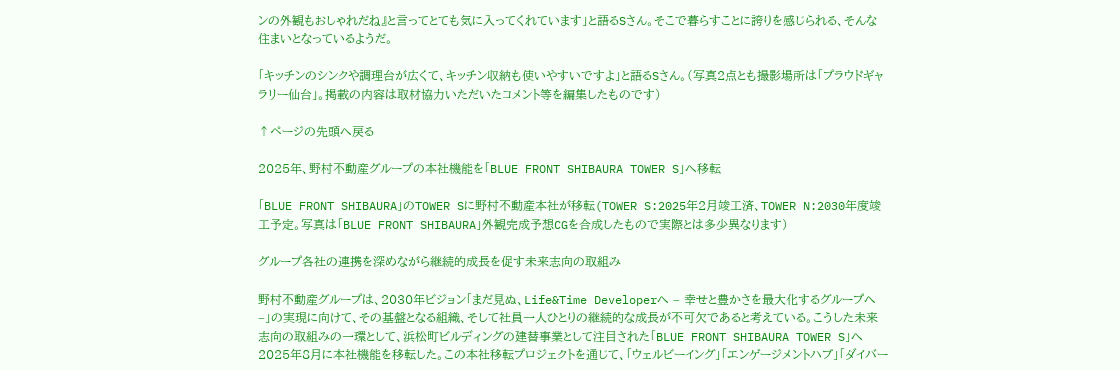ンの外観もおしゃれだね』と言ってとても気に入ってくれています」と語るSさん。そこで暮らすことに誇りを感じられる、そんな住まいとなっているようだ。

「キッチンのシンクや調理台が広くて、キッチン収納も使いやすいですよ」と語るSさん。(写真2点とも撮影場所は「プラウドギャラリー仙台」。掲載の内容は取材協力いただいたコメント等を編集したものです)

↑ページの先頭へ戻る

2025年、野村不動産グループの本社機能を「BLUE FRONT SHIBAURA TOWER S」へ移転

「BLUE FRONT SHIBAURA」のTOWER Sに野村不動産本社が移転(TOWER S:2025年2月竣工済、TOWER N:2030年度竣工予定。写真は「BLUE FRONT SHIBAURA」外観完成予想CGを合成したもので実際とは多少異なります)

グループ各社の連携を深めながら継続的成長を促す未来志向の取組み

野村不動産グループは、2030年ビジョン「まだ見ぬ、Life&Time Developerへ – 幸せと豊かさを最大化するグループへ –」の実現に向けて、その基盤となる組織、そして社員一人ひとりの継続的な成長が不可欠であると考えている。こうした未来志向の取組みの一環として、浜松町ビルディングの建替事業として注目された「BLUE FRONT SHIBAURA TOWER S」へ2025年8月に本社機能を移転した。この本社移転プロジェクトを通じて、「ウェルビーイング」「エンゲージメントハブ」「ダイバー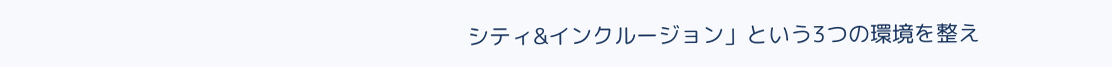シティ&インクルージョン」という3つの環境を整え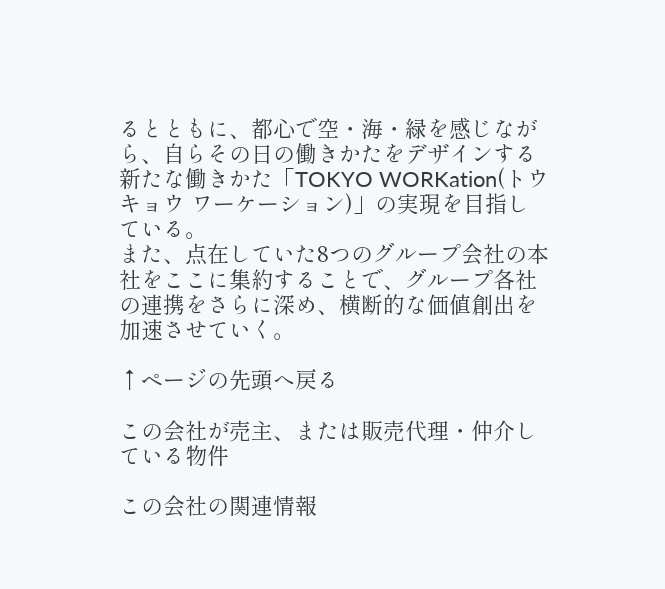るとともに、都心で空・海・緑を感じながら、自らその日の働きかたをデザインする新たな働きかた「TOKYO WORKation(トウキョウ ワーケーション)」の実現を目指している。
また、点在していた8つのグループ会社の本社をここに集約することで、グループ各社の連携をさらに深め、横断的な価値創出を加速させていく。

↑ページの先頭へ戻る

この会社が売主、または販売代理・仲介している物件

この会社の関連情報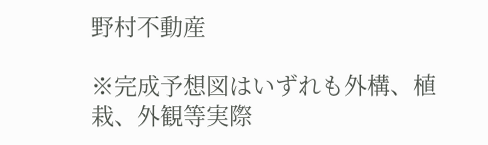野村不動産

※完成予想図はいずれも外構、植栽、外観等実際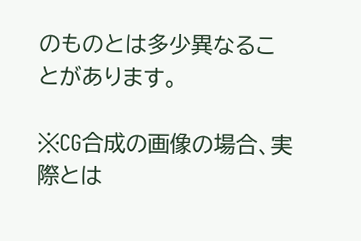のものとは多少異なることがあります。

※CG合成の画像の場合、実際とは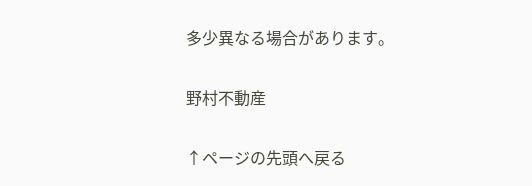多少異なる場合があります。

野村不動産

↑ページの先頭へ戻る